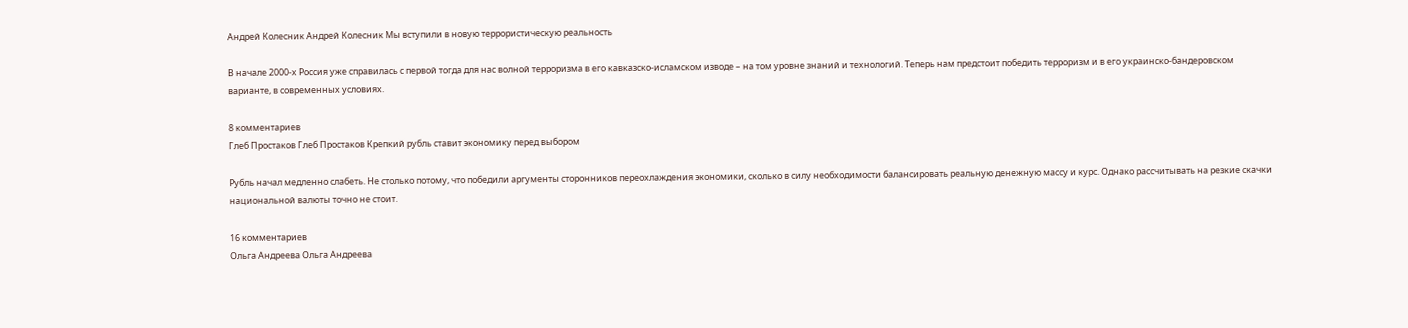Андрей Колесник Андрей Колесник Мы вступили в новую террористическую реальность

В начале 2000-х Россия уже справилась с первой тогда для нас волной терроризма в его кавказско-исламском изводе – на том уровне знаний и технологий. Теперь нам предстоит победить терроризм и в его украинско-бандеровском варианте, в современных условиях.

8 комментариев
Глеб Простаков Глеб Простаков Крепкий рубль ставит экономику перед выбором

Рубль начал медленно слабеть. Не столько потому, что победили аргументы сторонников переохлаждения экономики, сколько в силу необходимости балансировать реальную денежную массу и курс. Однако рассчитывать на резкие скачки национальной валюты точно не стоит.

16 комментариев
Ольга Андреева Ольга Андреева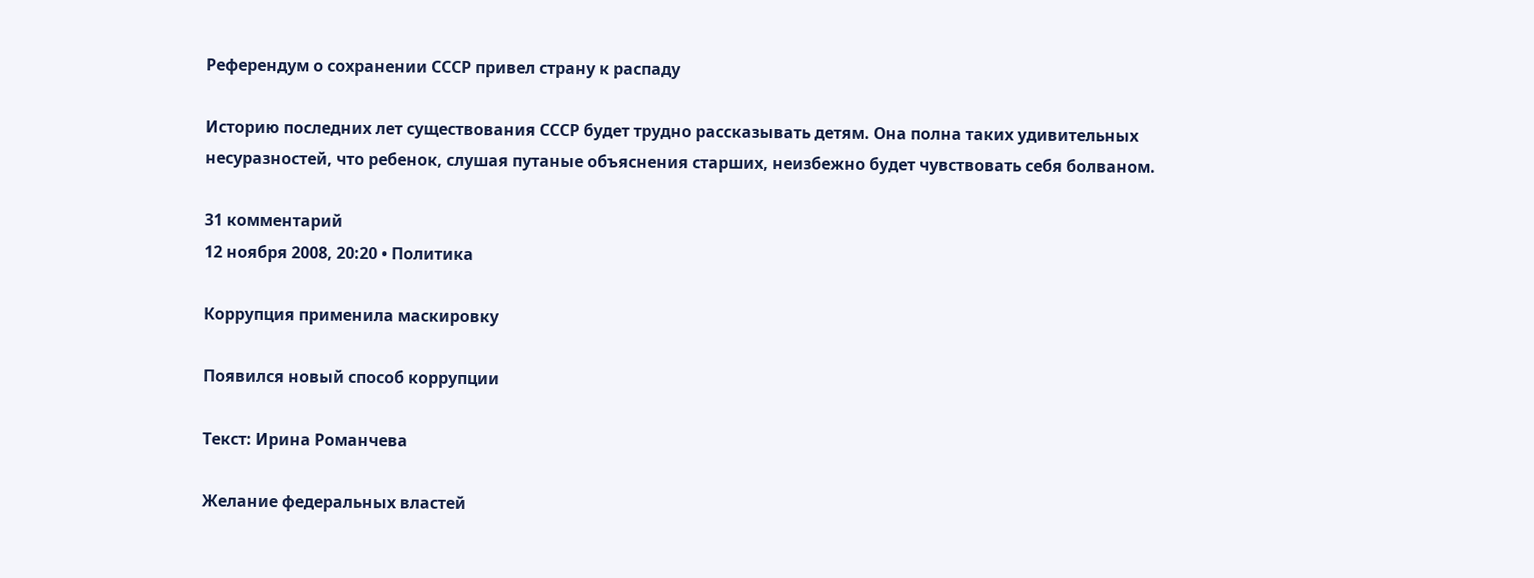Референдум о сохранении СССР привел страну к распаду

Историю последних лет существования СССР будет трудно рассказывать детям. Она полна таких удивительных несуразностей, что ребенок, слушая путаные объяснения старших, неизбежно будет чувствовать себя болваном.

31 комментарий
12 ноября 2008, 20:20 • Политика

Коррупция применила маскировку

Появился новый способ коррупции

Tекст: Ирина Романчева

Желание федеральных властей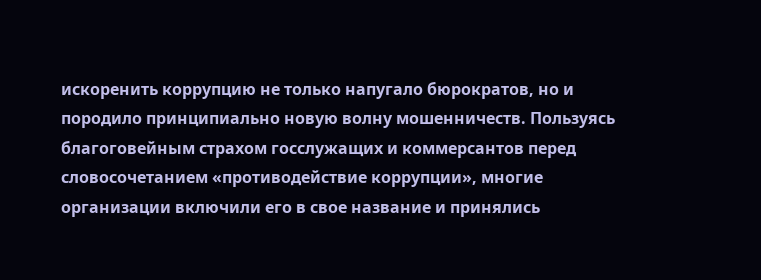искоренить коррупцию не только напугало бюрократов, но и породило принципиально новую волну мошенничеств. Пользуясь благоговейным страхом госслужащих и коммерсантов перед словосочетанием «противодействие коррупции», многие организации включили его в свое название и принялись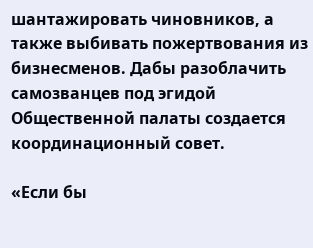шантажировать чиновников, а также выбивать пожертвования из бизнесменов. Дабы разоблачить самозванцев под эгидой Общественной палаты создается координационный совет.

«Если бы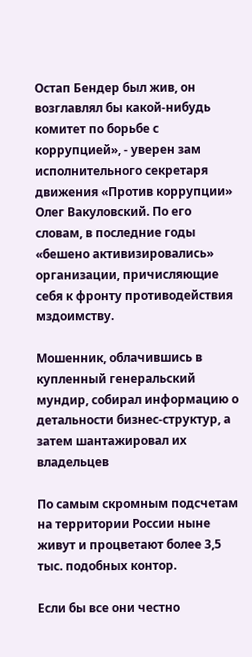Остап Бендер был жив, он возглавлял бы какой-нибудь комитет по борьбе с коррупцией», - уверен зам исполнительного секретаря движения «Против коррупции» Олег Вакуловский. По его словам, в последние годы «бешено активизировались» организации, причисляющие себя к фронту противодействия мздоимству.

Мошенник, облачившись в купленный генеральский мундир, собирал информацию о детальности бизнес-структур, а затем шантажировал их владельцев

По самым скромным подсчетам на территории России ныне живут и процветают более 3,5 тыс. подобных контор.

Если бы все они честно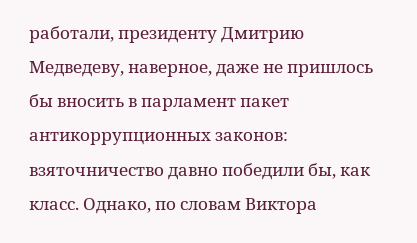работали, президенту Дмитрию Медведеву, наверное, даже не пришлось бы вносить в парламент пакет антикоррупционных законов: взяточничество давно победили бы, как класс. Однако, по словам Виктора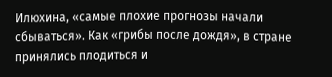Илюхина, «самые плохие прогнозы начали сбываться». Как «грибы после дождя», в стране принялись плодиться и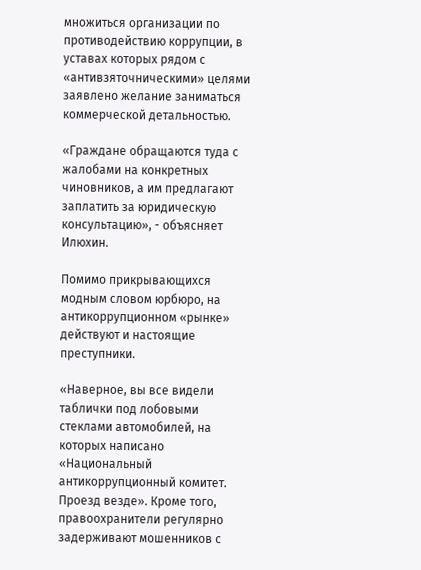множиться организации по противодействию коррупции, в уставах которых рядом с «антивзяточническими» целями заявлено желание заниматься коммерческой детальностью.

«Граждане обращаются туда с жалобами на конкретных чиновников, а им предлагают заплатить за юридическую консультацию», - объясняет Илюхин.

Помимо прикрывающихся модным словом юрбюро, на антикоррупционном «рынке» действуют и настоящие преступники.

«Наверное, вы все видели таблички под лобовыми стеклами автомобилей, на которых написано «Национальный антикоррупционный комитет. Проезд везде». Кроме того, правоохранители регулярно задерживают мошенников с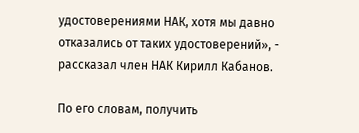удостоверениями НАК, хотя мы давно отказались от таких удостоверений», - рассказал член НАК Кирилл Кабанов.

По его словам, получить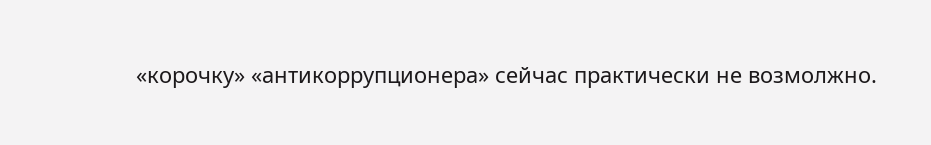«корочку» «антикоррупционера» сейчас практически не возмолжно.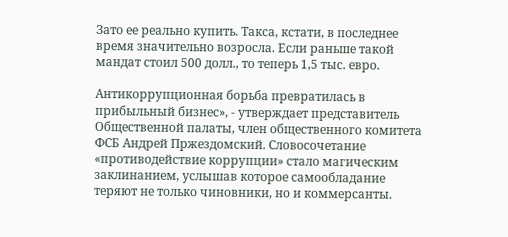Зато ее реально купить. Такса, кстати, в последнее время значительно возросла. Если раньше такой мандат стоил 500 долл., то теперь 1,5 тыс. евро.

Антикоррупционная борьба превратилась в прибыльный бизнес», - утверждает представитель Общественной палаты, член общественного комитета ФСБ Андрей Пржездомский. Словосочетание «противодействие коррупции» стало магическим заклинанием, услышав которое самообладание теряют не только чиновники, но и коммерсанты.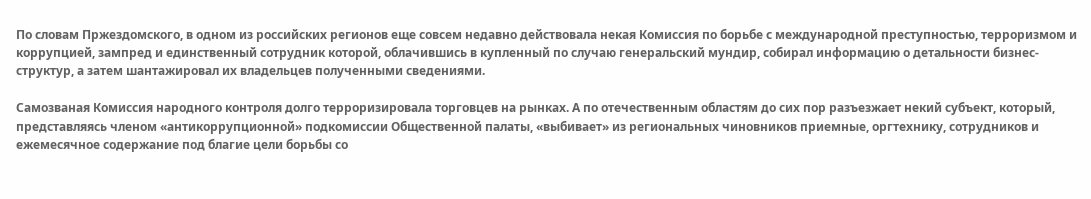По словам Пржездомского, в одном из российских регионов еще совсем недавно действовала некая Комиссия по борьбе с международной преступностью, терроризмом и коррупцией, зампред и единственный сотрудник которой, облачившись в купленный по случаю генеральский мундир, собирал информацию о детальности бизнес-структур, а затем шантажировал их владельцев полученными сведениями.

Самозваная Комиссия народного контроля долго терроризировала торговцев на рынках. А по отечественным областям до сих пор разъезжает некий субъект, который, представляясь членом «антикоррупционной» подкомиссии Общественной палаты, «выбивает» из региональных чиновников приемные, оргтехнику, сотрудников и ежемесячное содержание под благие цели борьбы со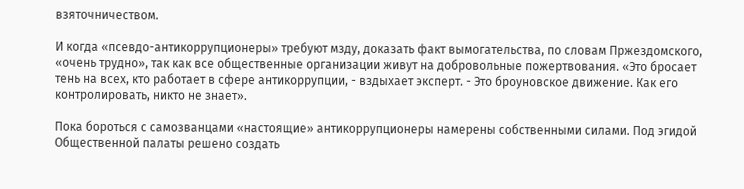взяточничеством.

И когда «псевдо-антикоррупционеры» требуют мзду, доказать факт вымогательства, по словам Пржездомского, «очень трудно», так как все общественные организации живут на добровольные пожертвования. «Это бросает тень на всех, кто работает в сфере антикоррупции, - вздыхает эксперт. - Это броуновское движение. Как его контролировать, никто не знает».

Пока бороться с самозванцами «настоящие» антикоррупционеры намерены собственными силами. Под эгидой Общественной палаты решено создать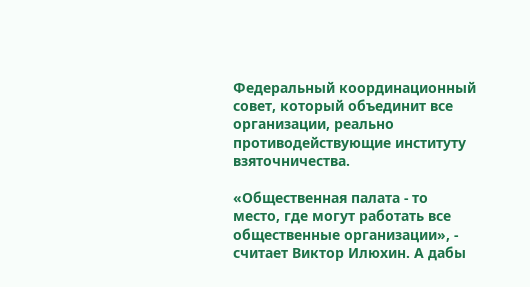Федеральный координационный совет, который объединит все организации, реально противодействующие институту взяточничества.

«Общественная палата - то место, где могут работать все общественные организации», - считает Виктор Илюхин. А дабы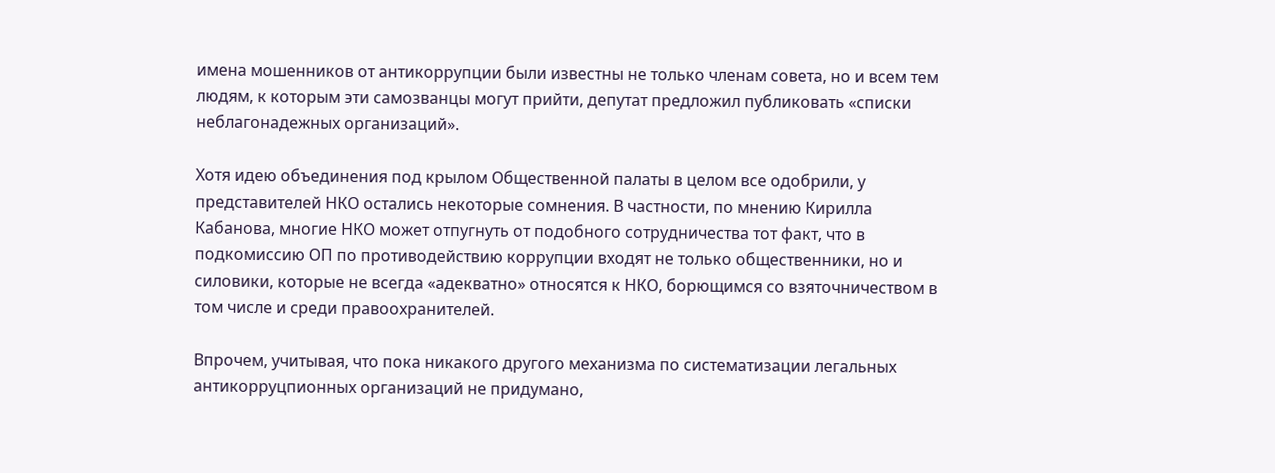имена мошенников от антикоррупции были известны не только членам совета, но и всем тем людям, к которым эти самозванцы могут прийти, депутат предложил публиковать «списки неблагонадежных организаций».

Хотя идею объединения под крылом Общественной палаты в целом все одобрили, у представителей НКО остались некоторые сомнения. В частности, по мнению Кирилла Кабанова, многие НКО может отпугнуть от подобного сотрудничества тот факт, что в подкомиссию ОП по противодействию коррупции входят не только общественники, но и силовики, которые не всегда «адекватно» относятся к НКО, борющимся со взяточничеством в том числе и среди правоохранителей.

Впрочем, учитывая, что пока никакого другого механизма по систематизации легальных антикорруцпионных организаций не придумано,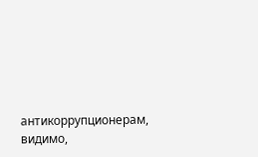антикоррупционерам, видимо,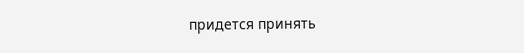придется принять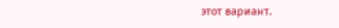этот вариант.